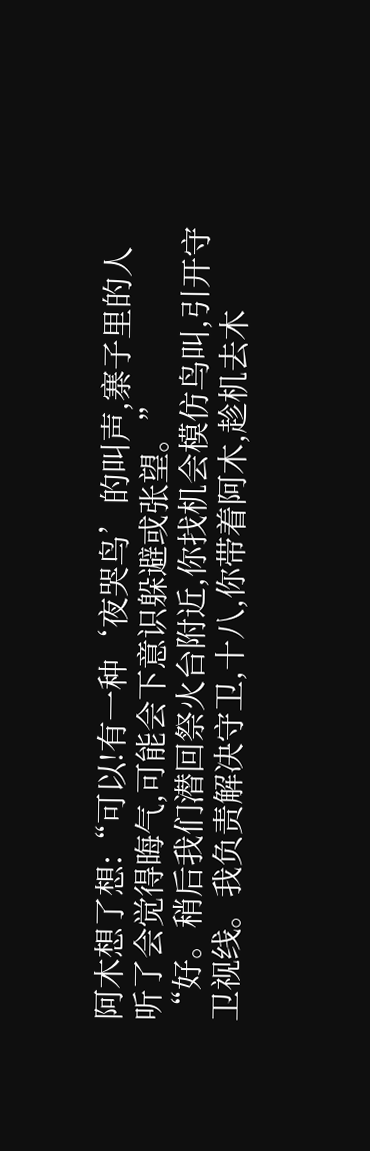阿木想了想:“可以!有一种‘夜哭鸟’的叫声,寨子里的人听了会觉得晦气,可能会下意识躲避或张望。”
“好。稍后我们潜回祭火台附近,你找机会模仿鸟叫,引开守卫视线。我负责解决守卫,十八,你带着阿木,趁机去木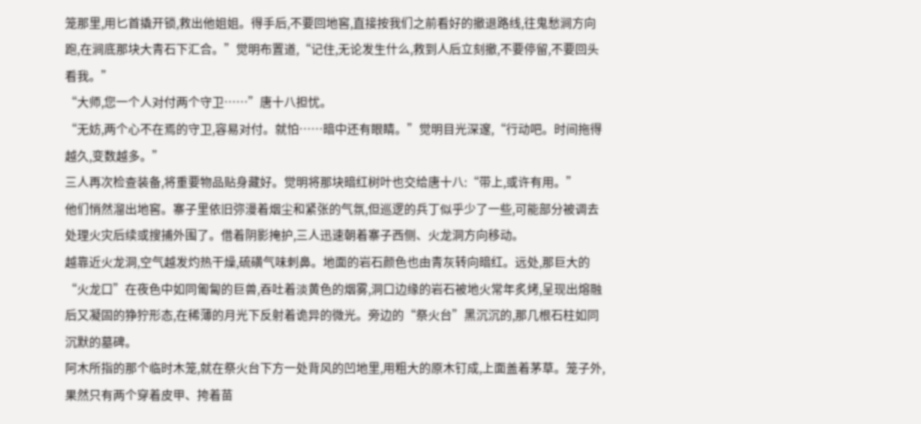笼那里,用匕首撬开锁,救出他姐姐。得手后,不要回地窖,直接按我们之前看好的撤退路线,往鬼愁涧方向跑,在涧底那块大青石下汇合。”觉明布置道,“记住,无论发生什么,救到人后立刻撤,不要停留,不要回头看我。”
“大师,您一个人对付两个守卫……”唐十八担忧。
“无妨,两个心不在焉的守卫,容易对付。就怕……暗中还有眼睛。”觉明目光深邃,“行动吧。时间拖得越久,变数越多。”
三人再次检查装备,将重要物品贴身藏好。觉明将那块暗红树叶也交给唐十八:“带上,或许有用。”
他们悄然溜出地窖。寨子里依旧弥漫着烟尘和紧张的气氛,但巡逻的兵丁似乎少了一些,可能部分被调去处理火灾后续或搜捕外围了。借着阴影掩护,三人迅速朝着寨子西侧、火龙洞方向移动。
越靠近火龙洞,空气越发灼热干燥,硫磺气味刺鼻。地面的岩石颜色也由青灰转向暗红。远处,那巨大的“火龙口”在夜色中如同匍匐的巨兽,吞吐着淡黄色的烟雾,洞口边缘的岩石被地火常年炙烤,呈现出熔融后又凝固的狰狞形态,在稀薄的月光下反射着诡异的微光。旁边的“祭火台”黑沉沉的,那几根石柱如同沉默的墓碑。
阿木所指的那个临时木笼,就在祭火台下方一处背风的凹地里,用粗大的原木钉成,上面盖着茅草。笼子外,果然只有两个穿着皮甲、挎着苗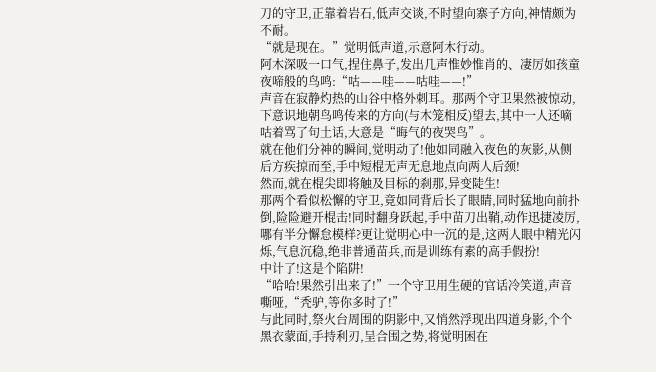刀的守卫,正靠着岩石,低声交谈,不时望向寨子方向,神情颇为不耐。
“就是现在。”觉明低声道,示意阿木行动。
阿木深吸一口气,捏住鼻子,发出几声惟妙惟肖的、凄厉如孩童夜啼般的鸟鸣:“咕——哇——咕哇——!”
声音在寂静灼热的山谷中格外刺耳。那两个守卫果然被惊动,下意识地朝鸟鸣传来的方向(与木笼相反)望去,其中一人还嘀咕着骂了句土话,大意是“晦气的夜哭鸟”。
就在他们分神的瞬间,觉明动了!他如同融入夜色的灰影,从侧后方疾掠而至,手中短棍无声无息地点向两人后颈!
然而,就在棍尖即将触及目标的刹那,异变陡生!
那两个看似松懈的守卫,竟如同背后长了眼睛,同时猛地向前扑倒,险险避开棍击!同时翻身跃起,手中苗刀出鞘,动作迅捷凌厉,哪有半分懈怠模样?更让觉明心中一沉的是,这两人眼中精光闪烁,气息沉稳,绝非普通苗兵,而是训练有素的高手假扮!
中计了!这是个陷阱!
“哈哈!果然引出来了!”一个守卫用生硬的官话冷笑道,声音嘶哑,“秃驴,等你多时了!”
与此同时,祭火台周围的阴影中,又悄然浮现出四道身影,个个黑衣蒙面,手持利刃,呈合围之势,将觉明困在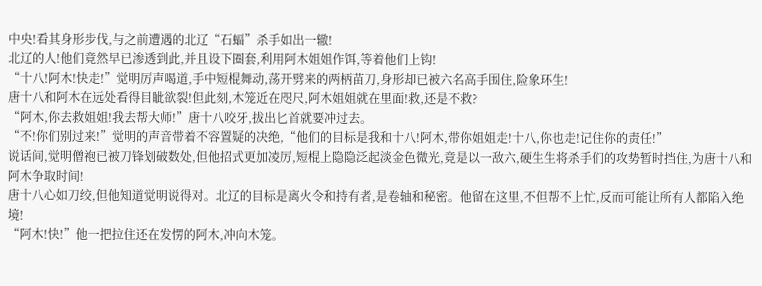中央!看其身形步伐,与之前遭遇的北辽“石蝠”杀手如出一辙!
北辽的人!他们竟然早已渗透到此,并且设下圈套,利用阿木姐姐作饵,等着他们上钩!
“十八!阿木!快走!”觉明厉声喝道,手中短棍舞动,荡开劈来的两柄苗刀,身形却已被六名高手围住,险象环生!
唐十八和阿木在远处看得目眦欲裂!但此刻,木笼近在咫尺,阿木姐姐就在里面!救,还是不救?
“阿木,你去救姐姐!我去帮大师!”唐十八咬牙,拔出匕首就要冲过去。
“不!你们别过来!”觉明的声音带着不容置疑的决绝,“他们的目标是我和十八!阿木,带你姐姐走!十八,你也走!记住你的责任!”
说话间,觉明僧袍已被刀锋划破数处,但他招式更加凌厉,短棍上隐隐泛起淡金色微光,竟是以一敌六,硬生生将杀手们的攻势暂时挡住,为唐十八和阿木争取时间!
唐十八心如刀绞,但他知道觉明说得对。北辽的目标是离火令和持有者,是卷轴和秘密。他留在这里,不但帮不上忙,反而可能让所有人都陷入绝境!
“阿木!快!”他一把拉住还在发愣的阿木,冲向木笼。